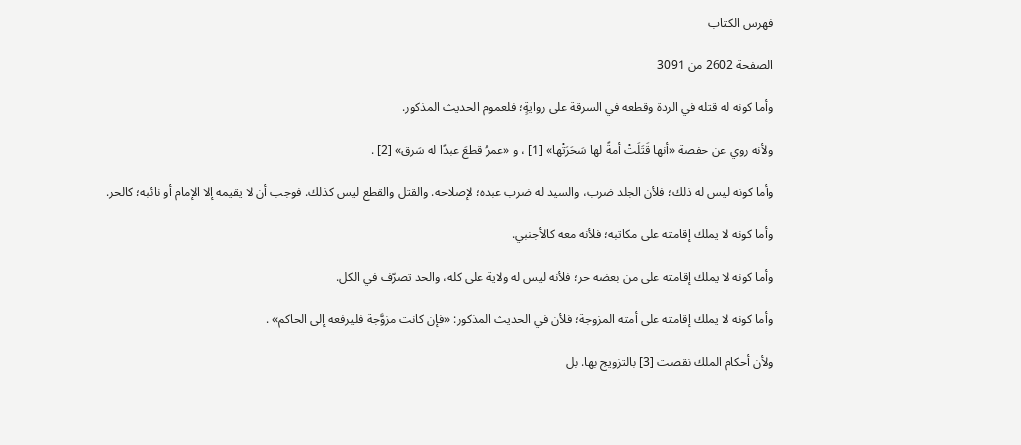فهرس الكتاب

الصفحة 2602 من 3091

وأما كونه له قتله في الردة وقطعه في السرقة على روايةٍ؛ فلعموم الحديث المذكور.

ولأنه روي عن حفصة «أنها قَتَلَتْ أمةً لها سَحَرَتْها» [1] ، و «عمرُ قطعَ عبدًا له سَرق» [2] .

وأما كونه ليس له ذلك؛ فلأن الجلد ضرب، والسيد له ضرب عبده؛ لإصلاحه. والقتل والقطع ليس كذلك. فوجب أن لا يقيمه إلا الإمام أو نائبه؛ كالحر.

وأما كونه لا يملك إقامته على مكاتبه؛ فلأنه معه كالأجنبي.

وأما كونه لا يملك إقامته على من بعضه حر؛ فلأنه ليس له ولاية على كله، والحد تصرّف في الكل.

وأما كونه لا يملك إقامته على أمته المزوجة؛ فلأن في الحديث المذكور: «فإن كانت مزوَّجة فليرفعه إلى الحاكم» .

ولأن أحكام الملك نقصت [3] بالتزويج بها. بل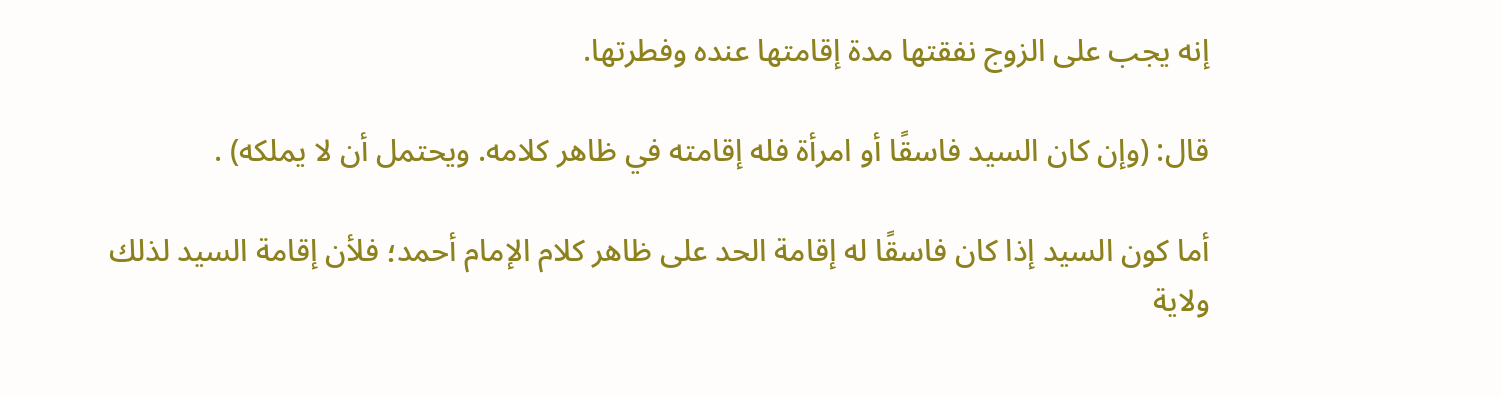إنه يجب على الزوج نفقتها مدة إقامتها عنده وفطرتها.

قال: (وإن كان السيد فاسقًا أو امرأة فله إقامته في ظاهر كلامه. ويحتمل أن لا يملكه) .

أما كون السيد إذا كان فاسقًا له إقامة الحد على ظاهر كلام الإمام أحمد؛ فلأن إقامة السيد لذلك ولاية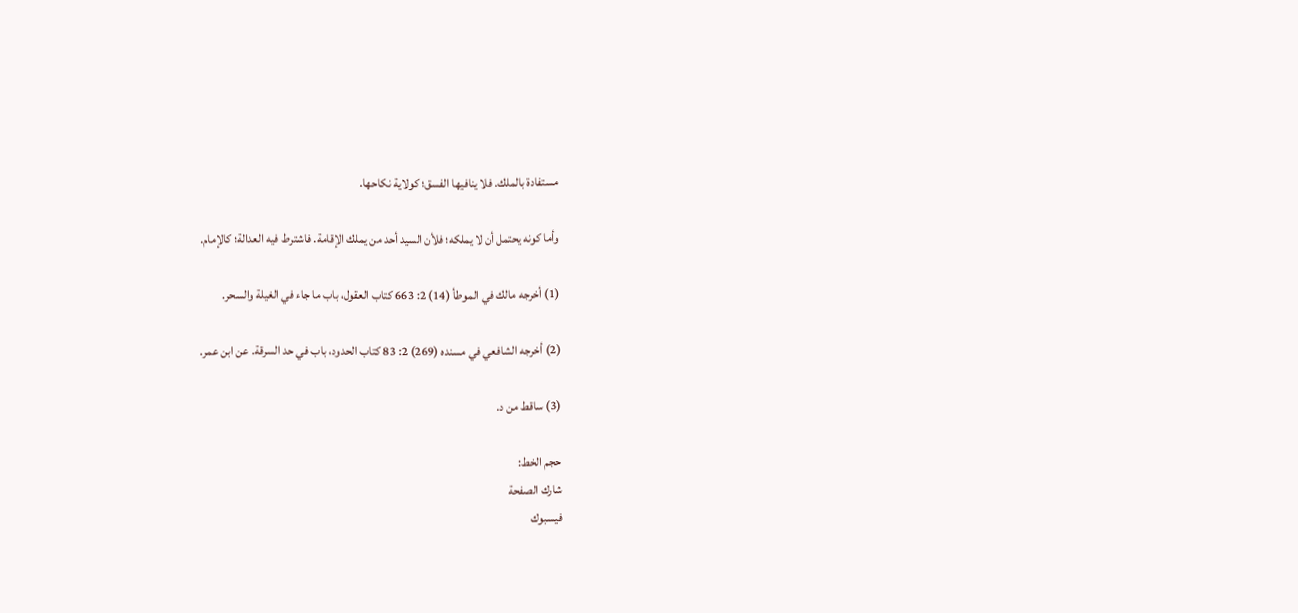مستفادة بالملك. فلا ينافيها الفسق؛ كولاية نكاحها.

وأما كونه يحتمل أن لا يملكه؛ فلأن السيد أحد من يملك الإقامة. فاشترط فيه العدالة؛ كالإمام.

(1) أخرجه مالك في الموطأ (14) 2: 663 كتاب العقول، باب ما جاء في الغيلة والسحر.

(2) أخرجه الشافعي في مسنده (269) 2: 83 كتاب الحدود، باب في حد السرقة. عن ابن عمر.

(3) ساقط من د.

حجم الخط:
شارك الصفحة
فيسبوك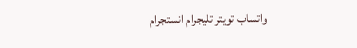واتساب تويتر تليجرام انستجرام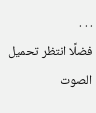. . .
فضلًا انتظر تحميل الصوت